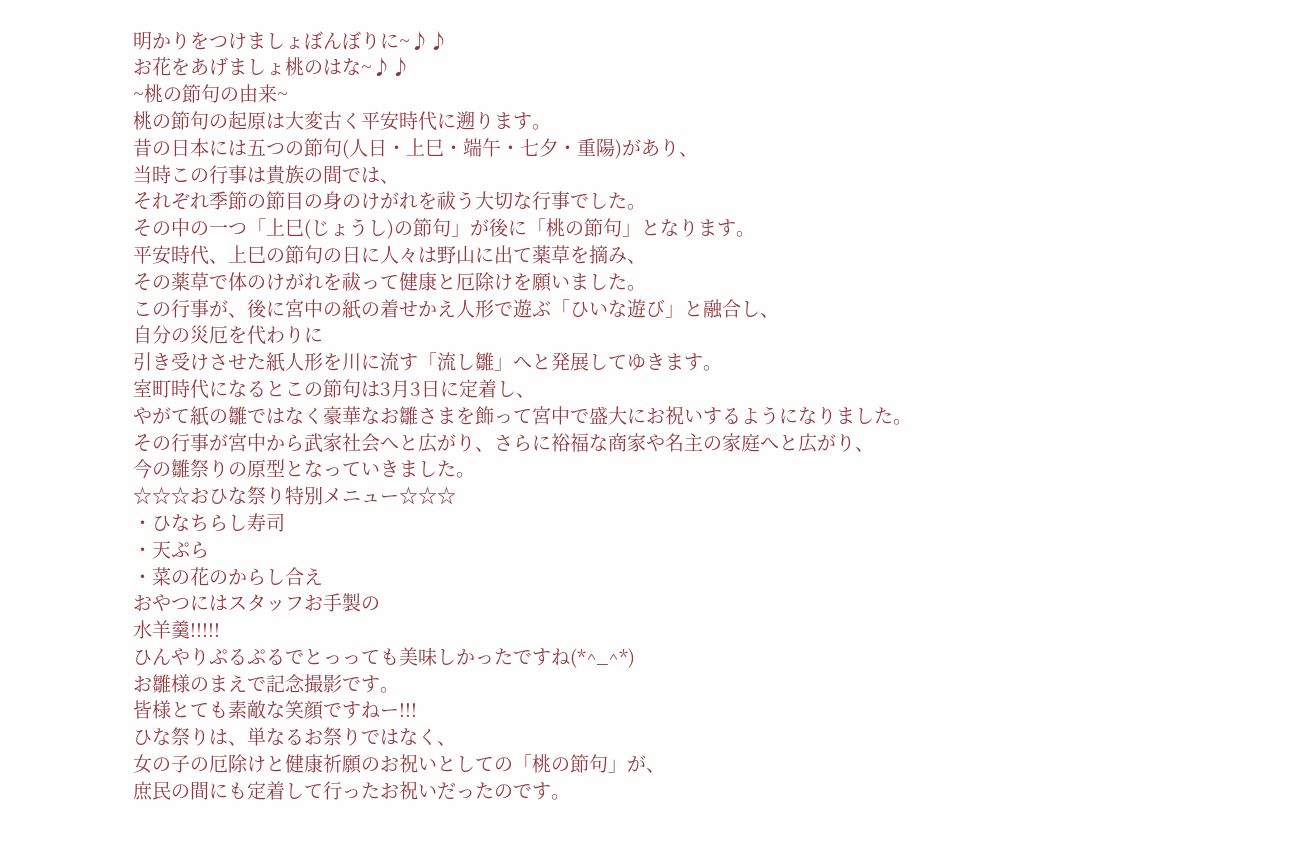明かりをつけましょぼんぼりに~♪♪
お花をあげましょ桃のはな~♪♪
~桃の節句の由来~
桃の節句の起原は大変古く平安時代に遡ります。
昔の日本には五つの節句(人日・上巳・端午・七夕・重陽)があり、
当時この行事は貴族の間では、
それぞれ季節の節目の身のけがれを祓う大切な行事でした。
その中の一つ「上巳(じょうし)の節句」が後に「桃の節句」となります。
平安時代、上巳の節句の日に人々は野山に出て薬草を摘み、
その薬草で体のけがれを祓って健康と厄除けを願いました。
この行事が、後に宮中の紙の着せかえ人形で遊ぶ「ひいな遊び」と融合し、
自分の災厄を代わりに
引き受けさせた紙人形を川に流す「流し雛」へと発展してゆきます。
室町時代になるとこの節句は3月3日に定着し、
やがて紙の雛ではなく豪華なお雛さまを飾って宮中で盛大にお祝いするようになりました。
その行事が宮中から武家社会へと広がり、さらに裕福な商家や名主の家庭へと広がり、
今の雛祭りの原型となっていきました。
☆☆☆おひな祭り特別メニュー☆☆☆
・ひなちらし寿司
・天ぷら
・菜の花のからし合え
おやつにはスタッフお手製の
水羊羹!!!!!
ひんやりぷるぷるでとっっても美味しかったですね(*^_^*)
お雛様のまえで記念撮影です。
皆様とても素敵な笑顔ですねー!!!
ひな祭りは、単なるお祭りではなく、
女の子の厄除けと健康祈願のお祝いとしての「桃の節句」が、
庶民の間にも定着して行ったお祝いだったのです。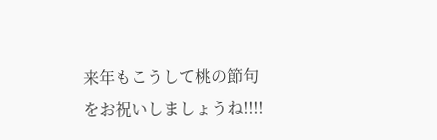来年もこうして桃の節句をお祝いしましょうね!!!!